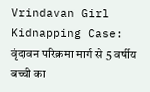Vrindavan Girl Kidnapping Case: वृंदावन परिक्रमा मार्ग से 5 वर्षीय बच्ची का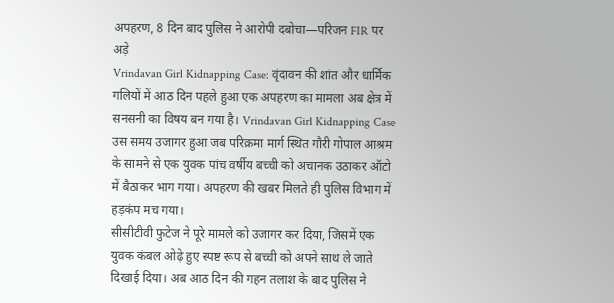अपहरण, 8 दिन बाद पुलिस ने आरोपी दबोचा—परिजन FIR पर अड़े
Vrindavan Girl Kidnapping Case: वृंदावन की शांत और धार्मिक गलियों में आठ दिन पहले हुआ एक अपहरण का मामला अब क्षेत्र में सनसनी का विषय बन गया है। Vrindavan Girl Kidnapping Case उस समय उजागर हुआ जब परिक्रमा मार्ग स्थित गौरी गोपाल आश्रम के सामने से एक युवक पांच वर्षीय बच्ची को अचानक उठाकर ऑटो में बैठाकर भाग गया। अपहरण की खबर मिलते ही पुलिस विभाग में हड़कंप मच गया।
सीसीटीवी फुटेज ने पूरे मामले को उजागर कर दिया, जिसमें एक युवक कंबल ओढ़े हुए स्पष्ट रूप से बच्ची को अपने साथ ले जाते दिखाई दिया। अब आठ दिन की गहन तलाश के बाद पुलिस ने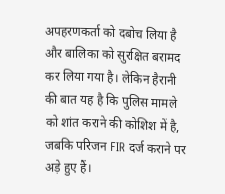अपहरणकर्ता को दबोच लिया है और बालिका को सुरक्षित बरामद कर लिया गया है। लेकिन हैरानी की बात यह है कि पुलिस मामले को शांत कराने की कोशिश में है, जबकि परिजन FIR दर्ज कराने पर अड़े हुए हैं।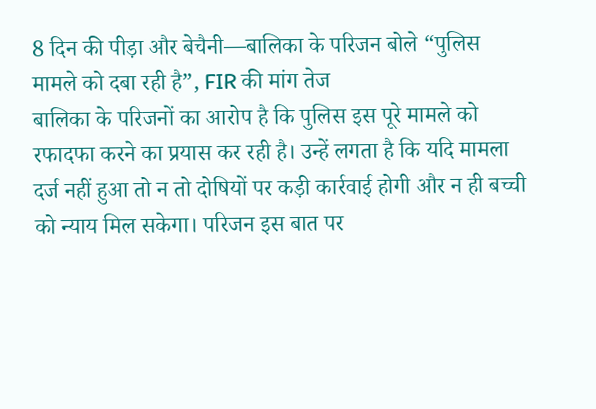8 दिन की पीड़ा और बेचैनी—बालिका के परिजन बोले “पुलिस मामले को दबा रही है”, FIR की मांग तेज
बालिका के परिजनों का आरोप है कि पुलिस इस पूरे मामले को रफादफा करने का प्रयास कर रही है। उन्हें लगता है कि यदि मामला दर्ज नहीं हुआ तो न तो दोषियों पर कड़ी कार्रवाई होगी और न ही बच्ची को न्याय मिल सकेगा। परिजन इस बात पर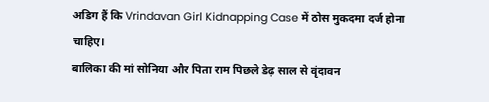अडिग हैं कि Vrindavan Girl Kidnapping Case में ठोस मुकदमा दर्ज होना चाहिए।
बालिका की मां सोनिया और पिता राम पिछले डेढ़ साल से वृंदावन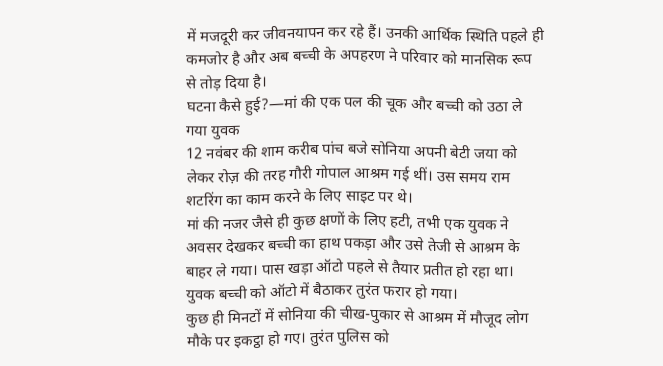में मजदूरी कर जीवनयापन कर रहे हैं। उनकी आर्थिक स्थिति पहले ही कमजोर है और अब बच्ची के अपहरण ने परिवार को मानसिक रूप से तोड़ दिया है।
घटना कैसे हुई?—मां की एक पल की चूक और बच्ची को उठा ले गया युवक
12 नवंबर की शाम करीब पांच बजे सोनिया अपनी बेटी जया को लेकर रोज़ की तरह गौरी गोपाल आश्रम गई थीं। उस समय राम शटरिंग का काम करने के लिए साइट पर थे।
मां की नजर जैसे ही कुछ क्षणों के लिए हटी, तभी एक युवक ने अवसर देखकर बच्ची का हाथ पकड़ा और उसे तेजी से आश्रम के बाहर ले गया। पास खड़ा ऑटो पहले से तैयार प्रतीत हो रहा था। युवक बच्ची को ऑटो में बैठाकर तुरंत फरार हो गया।
कुछ ही मिनटों में सोनिया की चीख-पुकार से आश्रम में मौजूद लोग मौके पर इकट्ठा हो गए। तुरंत पुलिस को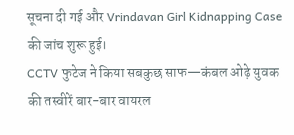सूचना दी गई और Vrindavan Girl Kidnapping Case की जांच शुरू हुई।
CCTV फुटेज ने किया सबकुछ साफ—कंबल ओढ़े युवक की तस्वीरें बार-बार वायरल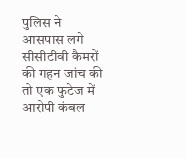पुलिस ने आसपास लगे सीसीटीवी कैमरों की गहन जांच की तो एक फुटेज में आरोपी कंबल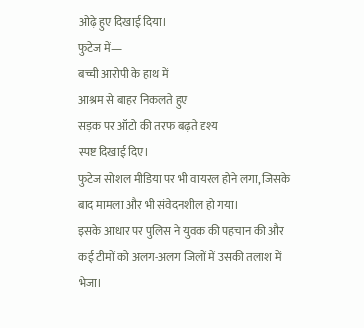ओढ़े हुए दिखाई दिया।
फुटेज में—
बच्ची आरोपी के हाथ में
आश्रम से बाहर निकलते हुए
सड़क पर ऑटो की तरफ बढ़ते दृश्य
स्पष्ट दिखाई दिए।
फुटेज सोशल मीडिया पर भी वायरल होने लगा, जिसके बाद मामला और भी संवेदनशील हो गया।
इसके आधार पर पुलिस ने युवक की पहचान की और कई टीमों को अलग-अलग जिलों में उसकी तलाश में भेजा।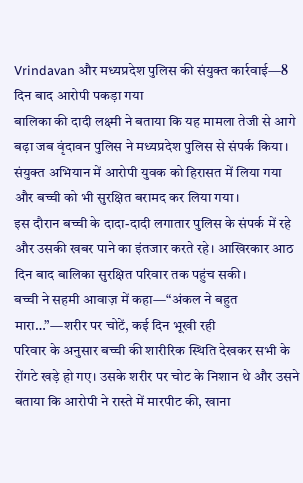Vrindavan और मध्यप्रदेश पुलिस की संयुक्त कार्रवाई—8 दिन बाद आरोपी पकड़ा गया
बालिका की दादी लक्ष्मी ने बताया कि यह मामला तेजी से आगे बढ़ा जब वृंदावन पुलिस ने मध्यप्रदेश पुलिस से संपर्क किया। संयुक्त अभियान में आरोपी युवक को हिरासत में लिया गया और बच्ची को भी सुरक्षित बरामद कर लिया गया।
इस दौरान बच्ची के दादा-दादी लगातार पुलिस के संपर्क में रहे और उसकी खबर पाने का इंतजार करते रहे। आखिरकार आठ दिन बाद बालिका सुरक्षित परिवार तक पहुंच सकी।
बच्ची ने सहमी आवाज़ में कहा—“अंकल ने बहुत मारा…”—शरीर पर चोटें, कई दिन भूखी रही
परिवार के अनुसार बच्ची की शारीरिक स्थिति देखकर सभी के रोंगटे खड़े हो गए। उसके शरीर पर चोट के निशान थे और उसने बताया कि आरोपी ने रास्ते में मारपीट की, खाना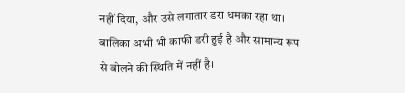नहीं दिया, और उसे लगातार डरा धमका रहा था।
बालिका अभी भी काफी डरी हुई है और सामान्य रूप से बोलने की स्थिति में नहीं है।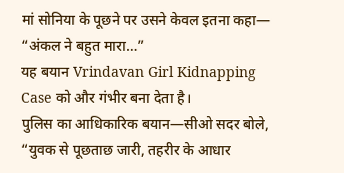मां सोनिया के पूछने पर उसने केवल इतना कहा—
“अंकल ने बहुत मारा…”
यह बयान Vrindavan Girl Kidnapping Case को और गंभीर बना देता है।
पुलिस का आधिकारिक बयान—सीओ सदर बोले, “युवक से पूछताछ जारी, तहरीर के आधार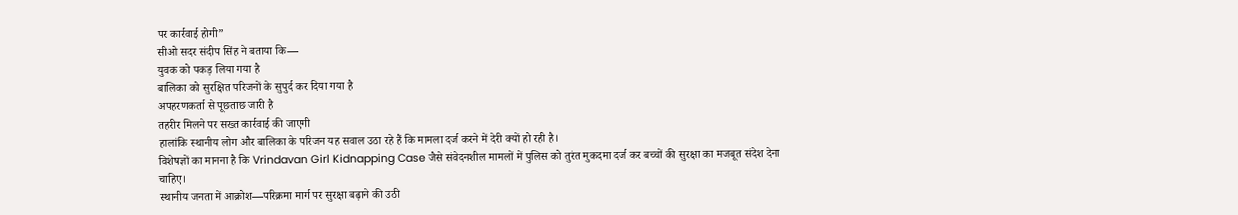पर कार्रवाई होगी”
सीओ सदर संदीप सिंह ने बताया कि—
युवक को पकड़ लिया गया है
बालिका को सुरक्षित परिजनों के सुपुर्द कर दिया गया है
अपहरणकर्ता से पूछताछ जारी है
तहरीर मिलने पर सख्त कार्रवाई की जाएगी
हालांकि स्थानीय लोग और बालिका के परिजन यह सवाल उठा रहे हैं कि मामला दर्ज करने में देरी क्यों हो रही है।
विशेषज्ञों का मानना है कि Vrindavan Girl Kidnapping Case जैसे संवेदनशील मामलों में पुलिस को तुरंत मुकदमा दर्ज कर बच्चों की सुरक्षा का मजबूत संदेश देना चाहिए।
स्थानीय जनता में आक्रोश—परिक्रमा मार्ग पर सुरक्षा बढ़ाने की उठी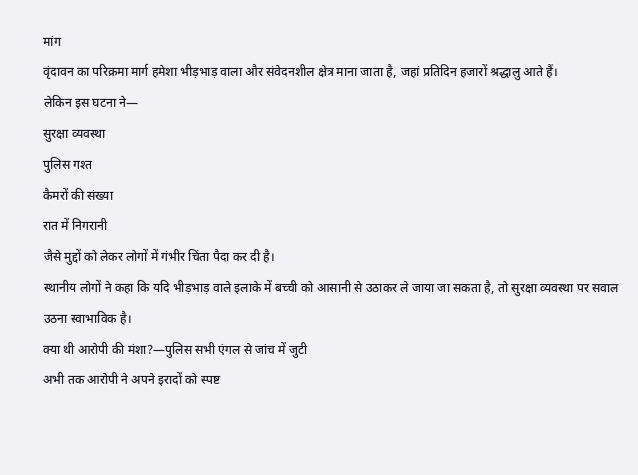मांग
वृंदावन का परिक्रमा मार्ग हमेशा भीड़भाड़ वाला और संवेदनशील क्षेत्र माना जाता है, जहां प्रतिदिन हजारों श्रद्धालु आते हैं।
लेकिन इस घटना ने—
सुरक्षा व्यवस्था
पुलिस गश्त
कैमरों की संख्या
रात में निगरानी
जैसे मुद्दों को लेकर लोगों में गंभीर चिंता पैदा कर दी है।
स्थानीय लोगों ने कहा कि यदि भीड़भाड़ वाले इलाके में बच्ची को आसानी से उठाकर ले जाया जा सकता है, तो सुरक्षा व्यवस्था पर सवाल उठना स्वाभाविक है।
क्या थी आरोपी की मंशा?—पुलिस सभी एंगल से जांच में जुटी
अभी तक आरोपी ने अपने इरादों को स्पष्ट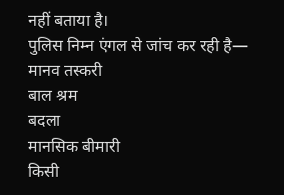नहीं बताया है।
पुलिस निम्न एंगल से जांच कर रही है—
मानव तस्करी
बाल श्रम
बदला
मानसिक बीमारी
किसी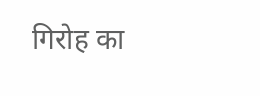गिरोह का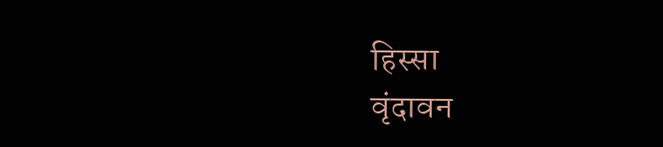हिस्सा
वृंदावन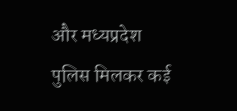और मध्यप्रदेश पुलिस मिलकर कई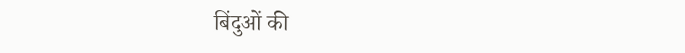बिंदुओं की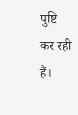पुष्टि कर रही हैं।